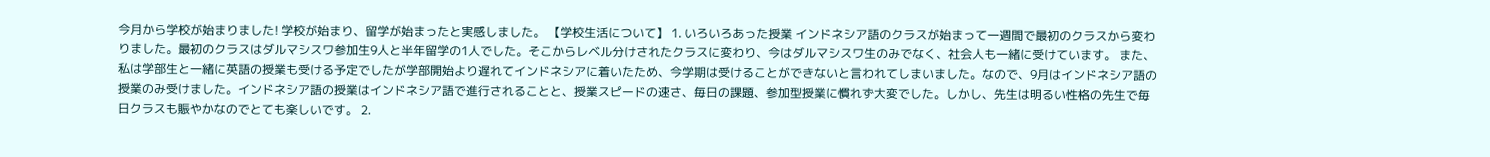今月から学校が始まりました! 学校が始まり、留学が始まったと実感しました。 【学校生活について】 1. いろいろあった授業 インドネシア語のクラスが始まって一週間で最初のクラスから変わりました。最初のクラスはダルマシスワ参加生9人と半年留学の1人でした。そこからレベル分けされたクラスに変わり、今はダルマシスワ生のみでなく、社会人も一緒に受けています。 また、私は学部生と一緒に英語の授業も受ける予定でしたが学部開始より遅れてインドネシアに着いたため、今学期は受けることができないと言われてしまいました。なので、9月はインドネシア語の授業のみ受けました。インドネシア語の授業はインドネシア語で進行されることと、授業スピードの速さ、毎日の課題、参加型授業に慣れず大変でした。しかし、先生は明るい性格の先生で毎日クラスも賑やかなのでとても楽しいです。 2.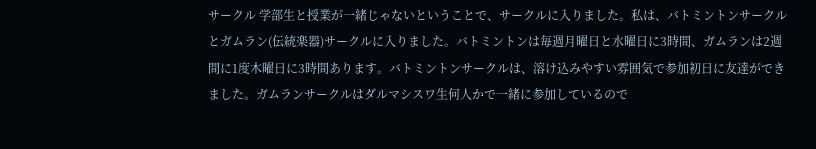サークル 学部生と授業が一緒じゃないということで、サークルに入りました。私は、バトミントンサークルとガムラン(伝統楽器)サークルに入りました。バトミントンは毎週月曜日と水曜日に3時間、ガムランは2週間に1度木曜日に3時間あります。バトミントンサークルは、溶け込みやすい雰囲気で参加初日に友達ができました。ガムランサークルはダルマシスワ生何人かで一緒に参加しているので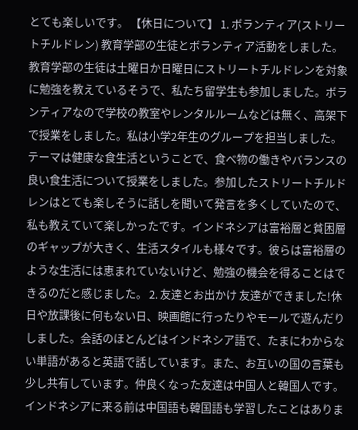とても楽しいです。 【休日について】 1. ボランティア(ストリートチルドレン) 教育学部の生徒とボランティア活動をしました。教育学部の生徒は土曜日か日曜日にストリートチルドレンを対象に勉強を教えているそうで、私たち留学生も参加しました。ボランティアなので学校の教室やレンタルルームなどは無く、高架下で授業をしました。私は小学2年生のグループを担当しました。テーマは健康な食生活ということで、食べ物の働きやバランスの良い食生活について授業をしました。参加したストリートチルドレンはとても楽しそうに話しを聞いて発言を多くしていたので、私も教えていて楽しかったです。インドネシアは富裕層と貧困層のギャップが大きく、生活スタイルも様々です。彼らは富裕層のような生活には恵まれていないけど、勉強の機会を得ることはできるのだと感じました。 2. 友達とお出かけ 友達ができました!休日や放課後に何もない日、映画館に行ったりやモールで遊んだりしました。会話のほとんどはインドネシア語で、たまにわからない単語があると英語で話しています。また、お互いの国の言葉も少し共有しています。仲良くなった友達は中国人と韓国人です。インドネシアに来る前は中国語も韓国語も学習したことはありま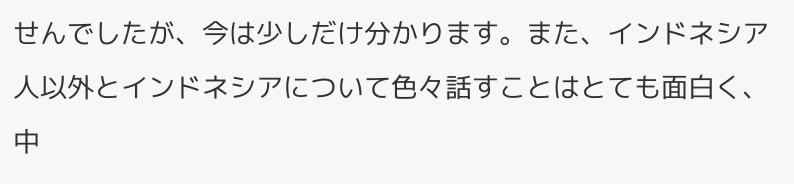せんでしたが、今は少しだけ分かります。また、インドネシア人以外とインドネシアについて色々話すことはとても面白く、中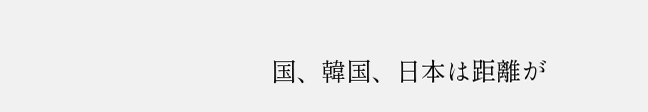国、韓国、日本は距離が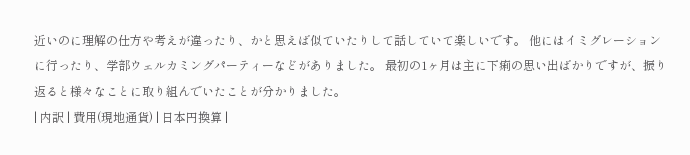近いのに理解の仕方や考えが違ったり、かと思えば似ていたりして話していて楽しいです。 他にはイミグレーションに行ったり、学部ウェルカミングパーティーなどがありました。 最初の1ヶ月は主に下痢の思い出ばかりですが、振り返ると様々なことに取り組んでいたことが分かりました。
| 内訳 | 費用(現地通貨) | 日本円換算 |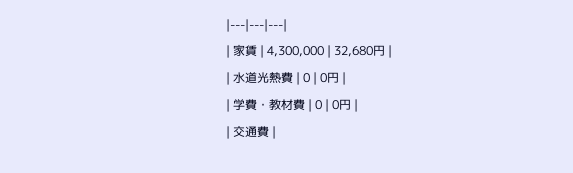|---|---|---|
| 家賃 | 4,300,000 | 32,680円 |
| 水道光熱費 | 0 | 0円 |
| 学費・教材費 | 0 | 0円 |
| 交通費 |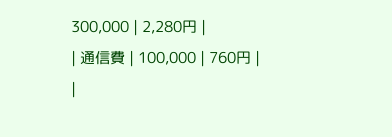300,000 | 2,280円 |
| 通信費 | 100,000 | 760円 |
|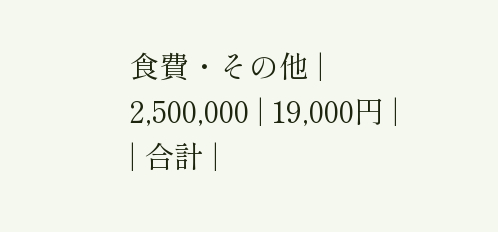食費・その他 | 2,500,000 | 19,000円 |
| 合計 |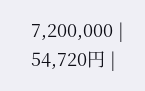7,200,000 | 54,720円 |